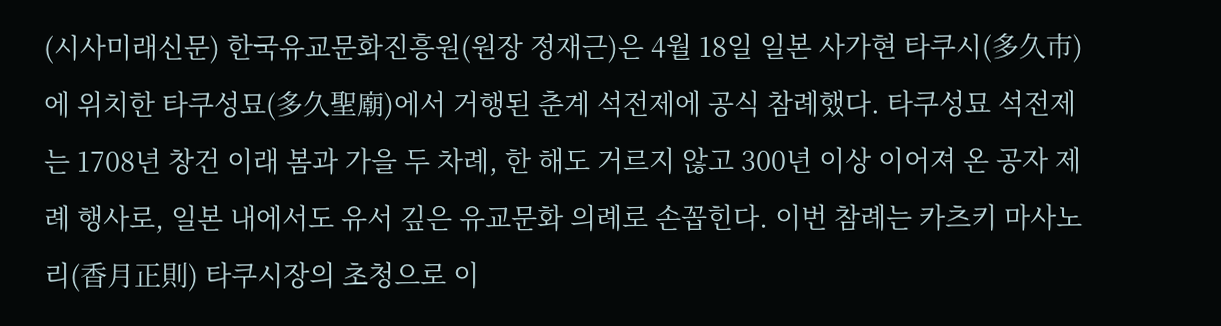(시사미래신문) 한국유교문화진흥원(원장 정재근)은 4월 18일 일본 사가현 타쿠시(多久市)에 위치한 타쿠성묘(多久聖廟)에서 거행된 춘계 석전제에 공식 참례했다. 타쿠성묘 석전제는 1708년 창건 이래 봄과 가을 두 차례, 한 해도 거르지 않고 300년 이상 이어져 온 공자 제례 행사로, 일본 내에서도 유서 깊은 유교문화 의례로 손꼽힌다. 이번 참례는 카츠키 마사노리(香月正則) 타쿠시장의 초청으로 이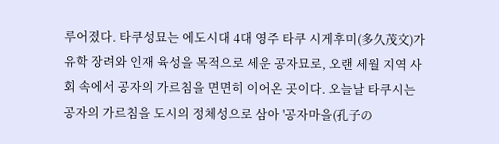루어졌다. 타쿠성묘는 에도시대 4대 영주 타쿠 시게후미(多久茂文)가 유학 장려와 인재 육성을 목적으로 세운 공자묘로, 오랜 세월 지역 사회 속에서 공자의 가르침을 면면히 이어온 곳이다. 오늘날 타쿠시는 공자의 가르침을 도시의 정체성으로 삼아 '공자마을(孔子の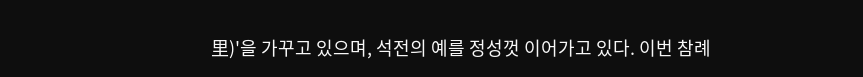里)'을 가꾸고 있으며, 석전의 예를 정성껏 이어가고 있다. 이번 참례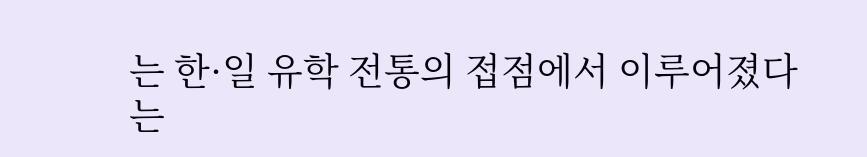는 한·일 유학 전통의 접점에서 이루어졌다는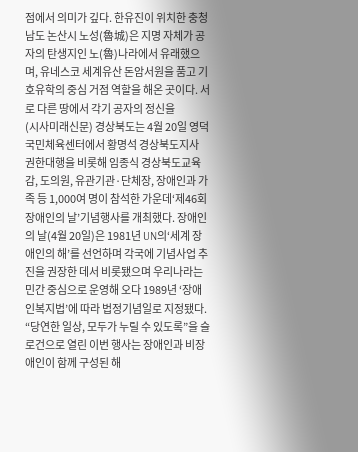점에서 의미가 깊다. 한유진이 위치한 충청남도 논산시 노성(魯城)은 지명 자체가 공자의 탄생지인 노(魯)나라에서 유래했으며, 유네스코 세계유산 돈암서원을 품고 기호유학의 중심 거점 역할을 해온 곳이다. 서로 다른 땅에서 각기 공자의 정신을
(시사미래신문) 경상북도는 4월 20일 영덕 국민체육센터에서 황명석 경상북도지사 권한대행을 비롯해 임종식 경상북도교육감, 도의원, 유관기관·단체장, 장애인과 가족 등 1,000여 명이 참석한 가운데‘제46회 장애인의 날’기념행사를 개최했다. 장애인의 날(4월 20일)은 1981년 UN의‘세계 장애인의 해’를 선언하며 각국에 기념사업 추진을 권장한 데서 비롯됐으며 우리나라는 민간 중심으로 운영해 오다 1989년 ‘장애인복지법’에 따라 법정기념일로 지정됐다. “당연한 일상, 모두가 누릴 수 있도록”을 슬로건으로 열린 이번 행사는 장애인과 비장애인이 함께 구성된 해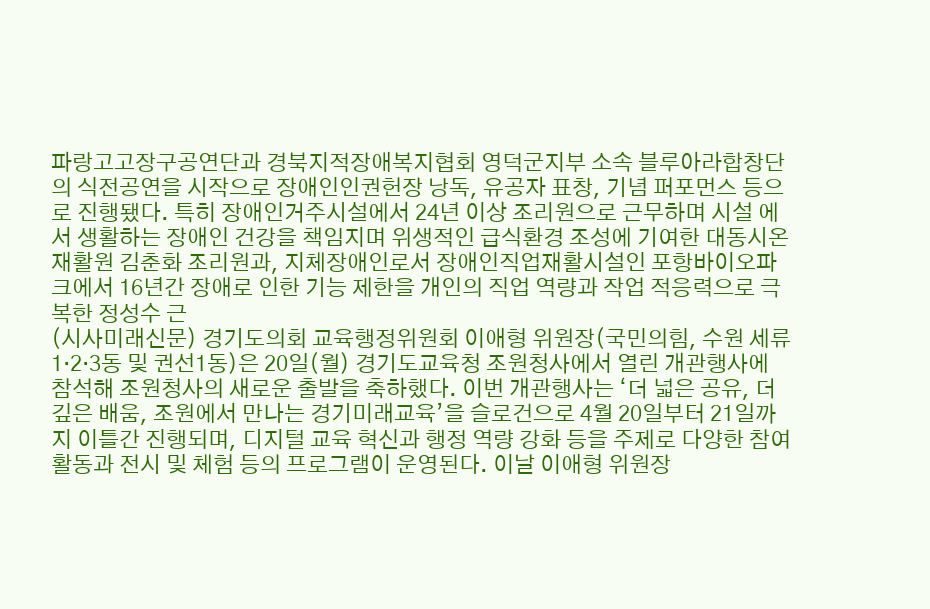파랑고고장구공연단과 경북지적장애복지협회 영덕군지부 소속 블루아라합창단의 식전공연을 시작으로 장애인인권헌장 낭독, 유공자 표창, 기념 퍼포먼스 등으로 진행됐다. 특히 장애인거주시설에서 24년 이상 조리원으로 근무하며 시설 에서 생활하는 장애인 건강을 책임지며 위생적인 급식환경 조성에 기여한 대동시온재활원 김춘화 조리원과, 지체장애인로서 장애인직업재활시설인 포항바이오파크에서 16년간 장애로 인한 기능 제한을 개인의 직업 역량과 작업 적응력으로 극복한 정성수 근
(시사미래신문) 경기도의회 교육행정위원회 이애형 위원장(국민의힘, 수원 세류1·2·3동 및 권선1동)은 20일(월) 경기도교육청 조원청사에서 열린 개관행사에 참석해 조원청사의 새로운 출발을 축하했다. 이번 개관행사는 ‘더 넓은 공유, 더 깊은 배움, 조원에서 만나는 경기미래교육’을 슬로건으로 4월 20일부터 21일까지 이틀간 진행되며, 디지털 교육 혁신과 행정 역량 강화 등을 주제로 다양한 참여활동과 전시 및 체험 등의 프로그램이 운영된다. 이날 이애형 위원장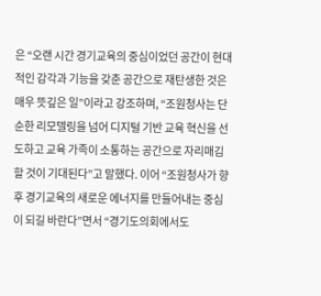은 “오랜 시간 경기교육의 중심이었던 공간이 현대적인 감각과 기능을 갖춘 공간으로 재탄생한 것은 매우 뜻깊은 일”이라고 강조하며, “조원청사는 단순한 리모델링을 넘어 디지털 기반 교육 혁신을 선도하고 교육 가족이 소통하는 공간으로 자리매김할 것이 기대된다”고 말했다. 이어 “조원청사가 향후 경기교육의 새로운 에너지를 만들어내는 중심이 되길 바란다”면서 “경기도의회에서도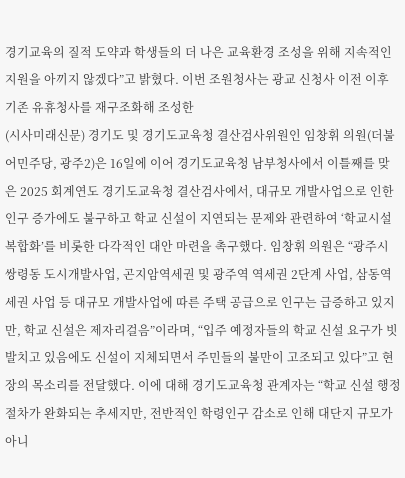경기교육의 질적 도약과 학생들의 더 나은 교육환경 조성을 위해 지속적인 지원을 아끼지 않겠다”고 밝혔다. 이번 조원청사는 광교 신청사 이전 이후 기존 유휴청사를 재구조화해 조성한
(시사미래신문) 경기도 및 경기도교육청 결산검사위원인 임창휘 의원(더불어민주당, 광주2)은 16일에 이어 경기도교육청 남부청사에서 이틀째를 맞은 2025 회계연도 경기도교육청 결산검사에서, 대규모 개발사업으로 인한 인구 증가에도 불구하고 학교 신설이 지연되는 문제와 관련하여 ‘학교시설 복합화’를 비롯한 다각적인 대안 마련을 촉구했다. 임창휘 의원은 “광주시 쌍령동 도시개발사업, 곤지암역세권 및 광주역 역세권 2단계 사업, 삼동역세권 사업 등 대규모 개발사업에 따른 주택 공급으로 인구는 급증하고 있지만, 학교 신설은 제자리걸음”이라며, “입주 예정자들의 학교 신설 요구가 빗발치고 있음에도 신설이 지체되면서 주민들의 불만이 고조되고 있다”고 현장의 목소리를 전달했다. 이에 대해 경기도교육청 관계자는 “학교 신설 행정 절차가 완화되는 추세지만, 전반적인 학령인구 감소로 인해 대단지 규모가 아니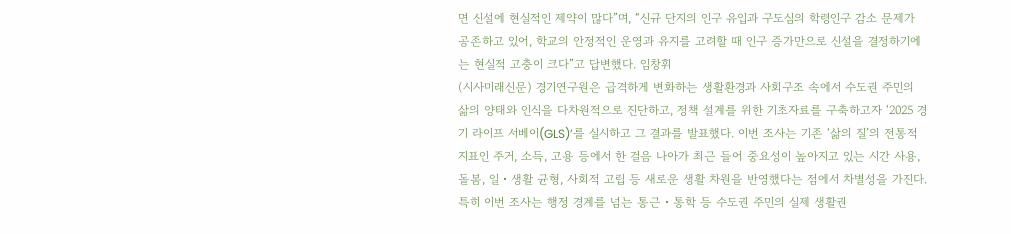면 신설에 현실적인 제약이 많다”며, “신규 단지의 인구 유입과 구도심의 학령인구 감소 문제가 공존하고 있어, 학교의 안정적인 운영과 유지를 고려할 때 인구 증가만으로 신설을 결정하기에는 현실적 고충이 크다”고 답변했다. 임창휘
(시사미래신문) 경기연구원은 급격하게 변화하는 생활환경과 사회구조 속에서 수도권 주민의 삶의 양태와 인식을 다차원적으로 진단하고, 정책 설계를 위한 기초자료를 구축하고자 ‘2025 경기 라이프 서베이(GLS)’를 실시하고 그 결과를 발표했다. 이번 조사는 기존 ‘삶의 질’의 전통적 지표인 주거, 소득, 고용 등에서 한 걸음 나아가 최근 들어 중요성이 높아지고 있는 시간 사용, 돌봄, 일・생활 균형, 사회적 고립 등 새로운 생활 차원을 반영했다는 점에서 차별성을 가진다. 특히 이번 조사는 행정 경계를 넘는 통근・통학 등 수도권 주민의 실제 생활권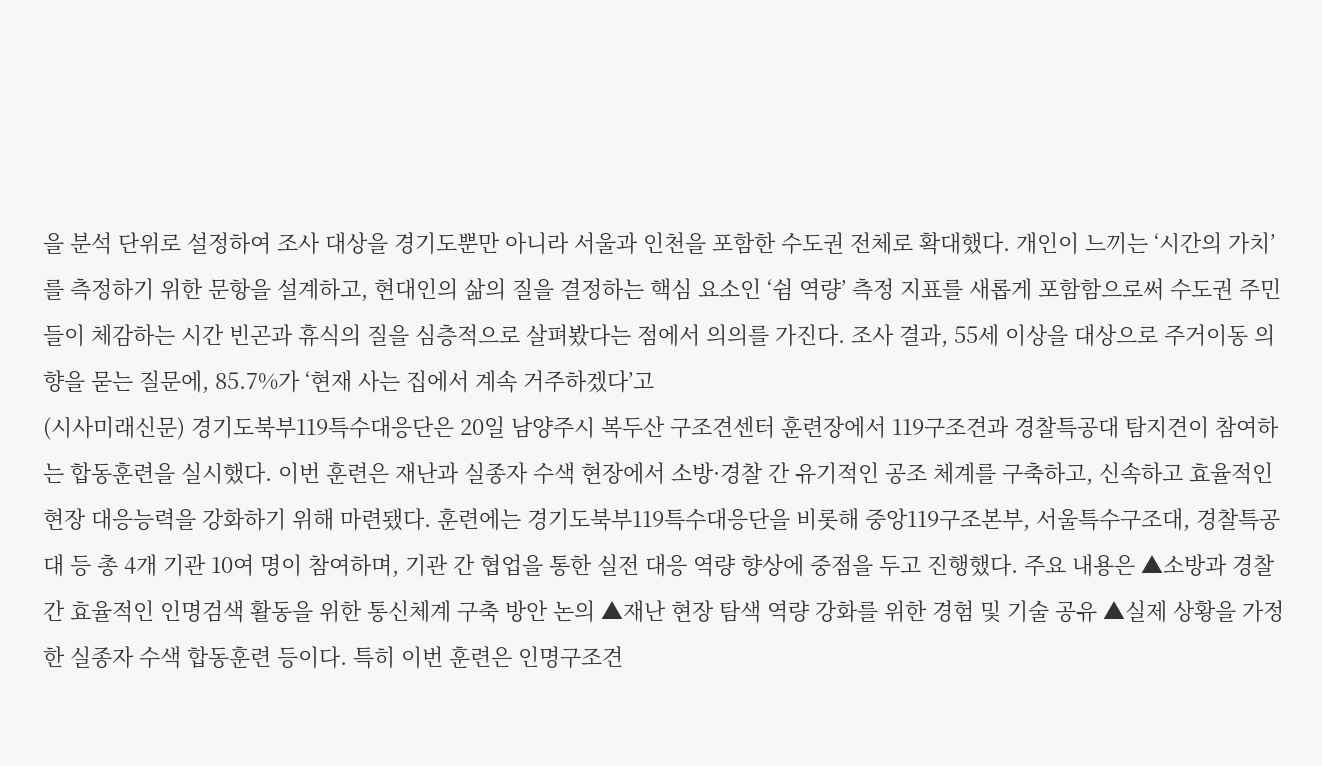을 분석 단위로 설정하여 조사 대상을 경기도뿐만 아니라 서울과 인천을 포함한 수도권 전체로 확대했다. 개인이 느끼는 ‘시간의 가치’를 측정하기 위한 문항을 설계하고, 현대인의 삶의 질을 결정하는 핵심 요소인 ‘쉼 역량’ 측정 지표를 새롭게 포함함으로써 수도권 주민들이 체감하는 시간 빈곤과 휴식의 질을 심층적으로 살펴봤다는 점에서 의의를 가진다. 조사 결과, 55세 이상을 대상으로 주거이동 의향을 묻는 질문에, 85.7%가 ‘현재 사는 집에서 계속 거주하겠다’고
(시사미래신문) 경기도북부119특수대응단은 20일 남양주시 복두산 구조견센터 훈련장에서 119구조견과 경찰특공대 탐지견이 참여하는 합동훈련을 실시했다. 이번 훈련은 재난과 실종자 수색 현장에서 소방·경찰 간 유기적인 공조 체계를 구축하고, 신속하고 효율적인 현장 대응능력을 강화하기 위해 마련됐다. 훈련에는 경기도북부119특수대응단을 비롯해 중앙119구조본부, 서울특수구조대, 경찰특공대 등 총 4개 기관 10여 명이 참여하며, 기관 간 협업을 통한 실전 대응 역량 향상에 중점을 두고 진행했다. 주요 내용은 ▲소방과 경찰 간 효율적인 인명검색 활동을 위한 통신체계 구축 방안 논의 ▲재난 현장 탐색 역량 강화를 위한 경험 및 기술 공유 ▲실제 상황을 가정한 실종자 수색 합동훈련 등이다. 특히 이번 훈련은 인명구조견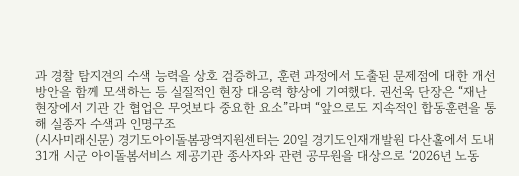과 경찰 탐지견의 수색 능력을 상호 검증하고, 훈련 과정에서 도출된 문제점에 대한 개선 방안을 함께 모색하는 등 실질적인 현장 대응력 향상에 기여했다. 권선욱 단장은 “재난 현장에서 기관 간 협업은 무엇보다 중요한 요소”라며 “앞으로도 지속적인 합동훈련을 통해 실종자 수색과 인명구조
(시사미래신문) 경기도아이돌봄광역지원센터는 20일 경기도인재개발원 다산홀에서 도내 31개 시군 아이돌봄서비스 제공기관 종사자와 관련 공무원을 대상으로 ‘2026년 노동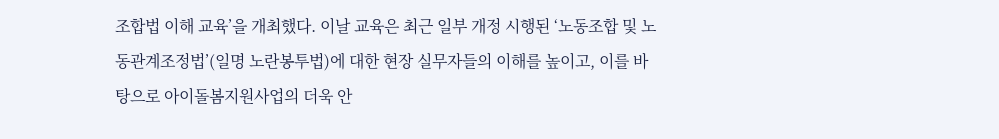조합법 이해 교육’을 개최했다. 이날 교육은 최근 일부 개정 시행된 ‘노동조합 및 노동관계조정법’(일명 노란봉투법)에 대한 현장 실무자들의 이해를 높이고, 이를 바탕으로 아이돌봄지원사업의 더욱 안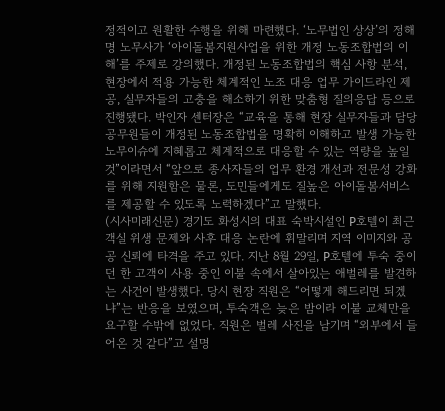정적이고 원활한 수행을 위해 마련했다. ‘노무법인 상상’의 정해명 노무사가 ‘아이돌봄지원사업을 위한 개정 노동조합법의 이해’를 주제로 강의했다. 개정된 노동조합법의 핵심 사항 분석, 현장에서 적용 가능한 체계적인 노조 대응 업무 가이드라인 제공, 실무자들의 고충을 해소하기 위한 맞춤형 질의응답 등으로 진행됐다. 박인자 센터장은 “교육을 통해 현장 실무자들과 담당 공무원들이 개정된 노동조합법을 명확히 이해하고 발생 가능한 노무이슈에 지혜롭고 체계적으로 대응할 수 있는 역량을 높일 것”이라면서 “앞으로 종사자들의 업무 환경 개선과 전문성 강화를 위해 지원함은 물론, 도민들에게도 질높은 아이돌봄서비스를 제공할 수 있도록 노력하겠다”고 말했다.
(시사미래신문) 경기도 화성시의 대표 숙박시설인 P호텔이 최근 객실 위생 문제와 사후 대응 논란에 휘말리며 지역 이미지와 공공 신뢰에 타격을 주고 있다. 지난 8월 29일, P호텔에 투숙 중이던 한 고객이 사용 중인 이불 속에서 살아있는 애벌레를 발견하는 사건이 발생했다. 당시 현장 직원은 “어떻게 해드리면 되겠냐”는 반응을 보였으며, 투숙객은 늦은 밤이라 이불 교체만을 요구할 수밖에 없었다. 직원은 벌레 사진을 남기며 “외부에서 들어온 것 같다”고 설명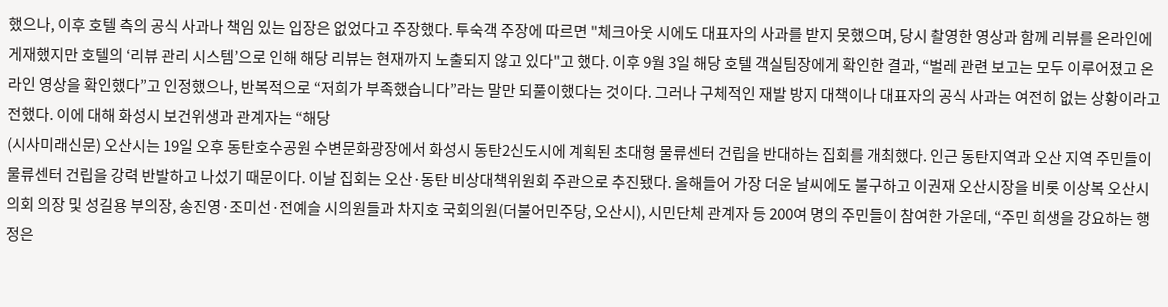했으나, 이후 호텔 측의 공식 사과나 책임 있는 입장은 없었다고 주장했다. 투숙객 주장에 따르면 "체크아웃 시에도 대표자의 사과를 받지 못했으며, 당시 촬영한 영상과 함께 리뷰를 온라인에 게재했지만 호텔의 ‘리뷰 관리 시스템’으로 인해 해당 리뷰는 현재까지 노출되지 않고 있다"고 했다. 이후 9월 3일 해당 호텔 객실팀장에게 확인한 결과, “벌레 관련 보고는 모두 이루어졌고 온라인 영상을 확인했다”고 인정했으나, 반복적으로 “저희가 부족했습니다”라는 말만 되풀이했다는 것이다. 그러나 구체적인 재발 방지 대책이나 대표자의 공식 사과는 여전히 없는 상황이라고 전했다. 이에 대해 화성시 보건위생과 관계자는 “해당
(시사미래신문) 오산시는 19일 오후 동탄호수공원 수변문화광장에서 화성시 동탄2신도시에 계획된 초대형 물류센터 건립을 반대하는 집회를 개최했다. 인근 동탄지역과 오산 지역 주민들이 물류센터 건립을 강력 반발하고 나섰기 때문이다. 이날 집회는 오산·동탄 비상대책위원회 주관으로 추진됐다. 올해들어 가장 더운 날씨에도 불구하고 이권재 오산시장을 비롯 이상복 오산시의회 의장 및 성길용 부의장, 송진영·조미선·전예슬 시의원들과 차지호 국회의원(더불어민주당, 오산시), 시민단체 관계자 등 200여 명의 주민들이 참여한 가운데, “주민 희생을 강요하는 행정은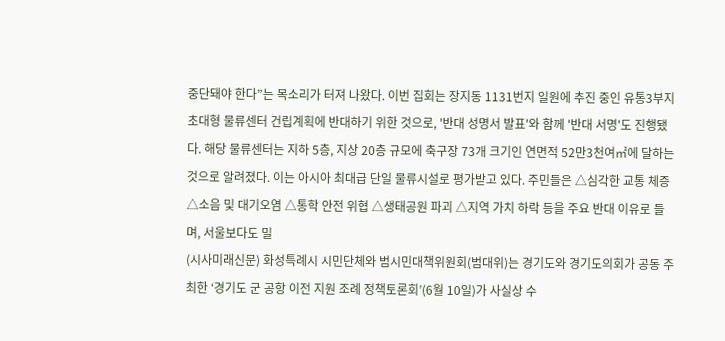중단돼야 한다”는 목소리가 터져 나왔다. 이번 집회는 장지동 1131번지 일원에 추진 중인 유통3부지 초대형 물류센터 건립계획에 반대하기 위한 것으로, '반대 성명서 발표'와 함께 '반대 서명'도 진행됐다. 해당 물류센터는 지하 5층, 지상 20층 규모에 축구장 73개 크기인 연면적 52만3천여㎡에 달하는 것으로 알려졌다. 이는 아시아 최대급 단일 물류시설로 평가받고 있다. 주민들은 △심각한 교통 체증 △소음 및 대기오염 △통학 안전 위협 △생태공원 파괴 △지역 가치 하락 등을 주요 반대 이유로 들며, 서울보다도 밀
(시사미래신문) 화성특례시 시민단체와 범시민대책위원회(범대위)는 경기도와 경기도의회가 공동 주최한 ‘경기도 군 공항 이전 지원 조례 정책토론회’(6월 10일)가 사실상 수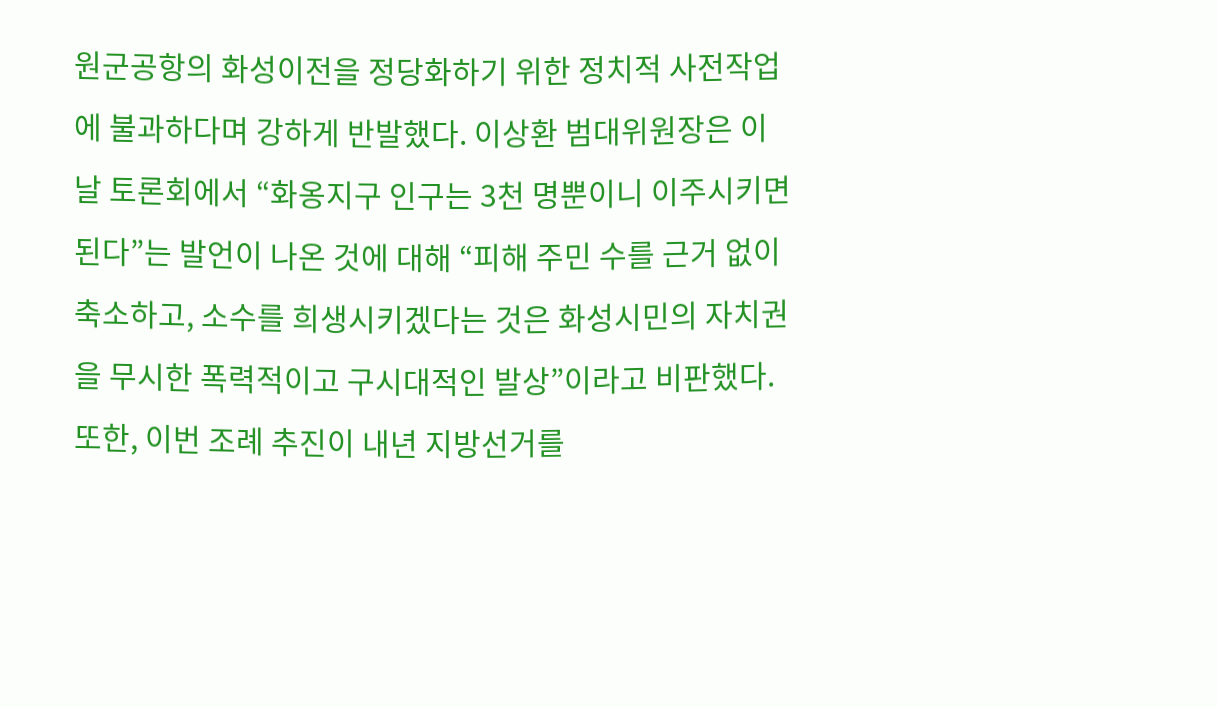원군공항의 화성이전을 정당화하기 위한 정치적 사전작업에 불과하다며 강하게 반발했다. 이상환 범대위원장은 이날 토론회에서 “화옹지구 인구는 3천 명뿐이니 이주시키면 된다”는 발언이 나온 것에 대해 “피해 주민 수를 근거 없이 축소하고, 소수를 희생시키겠다는 것은 화성시민의 자치권을 무시한 폭력적이고 구시대적인 발상”이라고 비판했다. 또한, 이번 조례 추진이 내년 지방선거를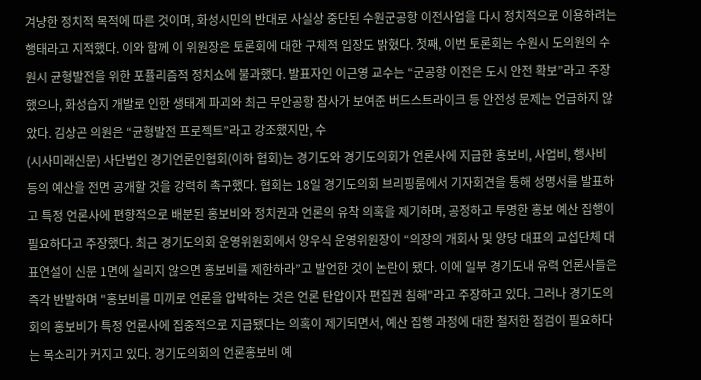겨냥한 정치적 목적에 따른 것이며, 화성시민의 반대로 사실상 중단된 수원군공항 이전사업을 다시 정치적으로 이용하려는 행태라고 지적했다. 이와 함께 이 위원장은 토론회에 대한 구체적 입장도 밝혔다. 첫째, 이번 토론회는 수원시 도의원의 수원시 균형발전을 위한 포퓰리즘적 정치쇼에 불과했다. 발표자인 이근영 교수는 “군공항 이전은 도시 안전 확보”라고 주장했으나, 화성습지 개발로 인한 생태계 파괴와 최근 무안공항 참사가 보여준 버드스트라이크 등 안전성 문제는 언급하지 않았다. 김상곤 의원은 “균형발전 프로젝트”라고 강조했지만, 수
(시사미래신문) 사단법인 경기언론인협회(이하 협회)는 경기도와 경기도의회가 언론사에 지급한 홍보비, 사업비, 행사비 등의 예산을 전면 공개할 것을 강력히 촉구했다. 협회는 18일 경기도의회 브리핑룸에서 기자회견을 통해 성명서를 발표하고 특정 언론사에 편향적으로 배분된 홍보비와 정치권과 언론의 유착 의혹을 제기하며, 공정하고 투명한 홍보 예산 집행이 필요하다고 주장했다. 최근 경기도의회 운영위원회에서 양우식 운영위원장이 “의장의 개회사 및 양당 대표의 교섭단체 대표연설이 신문 1면에 실리지 않으면 홍보비를 제한하라”고 발언한 것이 논란이 됐다. 이에 일부 경기도내 유력 언론사들은 즉각 반발하며 "홍보비를 미끼로 언론을 압박하는 것은 언론 탄압이자 편집권 침해"라고 주장하고 있다. 그러나 경기도의회의 홍보비가 특정 언론사에 집중적으로 지급됐다는 의혹이 제기되면서, 예산 집행 과정에 대한 철저한 점검이 필요하다는 목소리가 커지고 있다. 경기도의회의 언론홍보비 예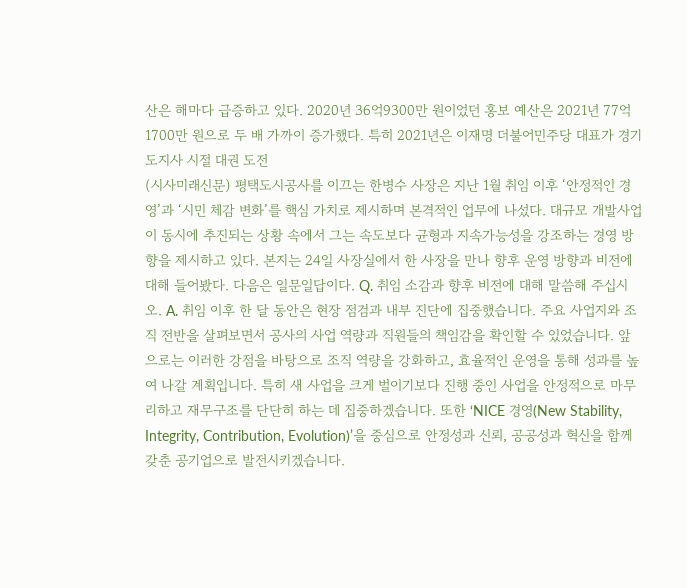산은 해마다 급증하고 있다. 2020년 36억9300만 원이었던 홍보 예산은 2021년 77억1700만 원으로 두 배 가까이 증가했다. 특히 2021년은 이재명 더불어민주당 대표가 경기도지사 시절 대권 도전
(시사미래신문) 평택도시공사를 이끄는 한병수 사장은 지난 1월 취임 이후 ‘안정적인 경영’과 ‘시민 체감 변화’를 핵심 가치로 제시하며 본격적인 업무에 나섰다. 대규모 개발사업이 동시에 추진되는 상황 속에서 그는 속도보다 균형과 지속가능성을 강조하는 경영 방향을 제시하고 있다. 본지는 24일 사장실에서 한 사장을 만나 향후 운영 방향과 비전에 대해 들어봤다. 다음은 일문일답이다. Q. 취임 소감과 향후 비전에 대해 말씀해 주십시오. A. 취임 이후 한 달 동안은 현장 점검과 내부 진단에 집중했습니다. 주요 사업지와 조직 전반을 살펴보면서 공사의 사업 역량과 직원들의 책임감을 확인할 수 있었습니다. 앞으로는 이러한 강점을 바탕으로 조직 역량을 강화하고, 효율적인 운영을 통해 성과를 높여 나갈 계획입니다. 특히 새 사업을 크게 벌이기보다 진행 중인 사업을 안정적으로 마무리하고 재무구조를 단단히 하는 데 집중하겠습니다. 또한 ‘NICE 경영(New Stability, Integrity, Contribution, Evolution)’을 중심으로 안정성과 신뢰, 공공성과 혁신을 함께 갖춘 공기업으로 발전시키겠습니다.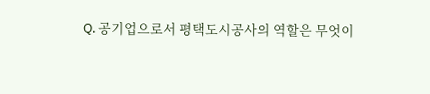Q. 공기업으로서 평택도시공사의 역할은 무엇이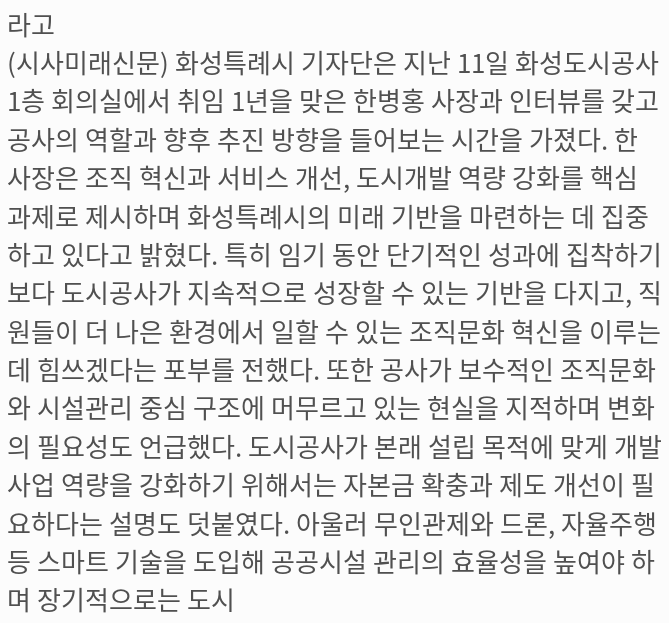라고
(시사미래신문) 화성특례시 기자단은 지난 11일 화성도시공사 1층 회의실에서 취임 1년을 맞은 한병홍 사장과 인터뷰를 갖고 공사의 역할과 향후 추진 방향을 들어보는 시간을 가졌다. 한 사장은 조직 혁신과 서비스 개선, 도시개발 역량 강화를 핵심 과제로 제시하며 화성특례시의 미래 기반을 마련하는 데 집중하고 있다고 밝혔다. 특히 임기 동안 단기적인 성과에 집착하기보다 도시공사가 지속적으로 성장할 수 있는 기반을 다지고, 직원들이 더 나은 환경에서 일할 수 있는 조직문화 혁신을 이루는 데 힘쓰겠다는 포부를 전했다. 또한 공사가 보수적인 조직문화와 시설관리 중심 구조에 머무르고 있는 현실을 지적하며 변화의 필요성도 언급했다. 도시공사가 본래 설립 목적에 맞게 개발사업 역량을 강화하기 위해서는 자본금 확충과 제도 개선이 필요하다는 설명도 덧붙였다. 아울러 무인관제와 드론, 자율주행 등 스마트 기술을 도입해 공공시설 관리의 효율성을 높여야 하며 장기적으로는 도시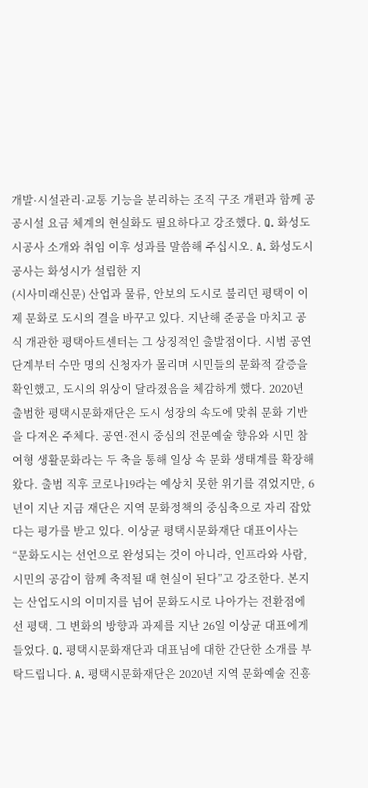개발·시설관리·교통 기능을 분리하는 조직 구조 개편과 함께 공공시설 요금 체계의 현실화도 필요하다고 강조했다. Q. 화성도시공사 소개와 취임 이후 성과를 말씀해 주십시오. A. 화성도시공사는 화성시가 설립한 지
(시사미래신문) 산업과 물류, 안보의 도시로 불리던 평택이 이제 문화로 도시의 결을 바꾸고 있다. 지난해 준공을 마치고 공식 개관한 평택아트센터는 그 상징적인 출발점이다. 시범 공연 단계부터 수만 명의 신청자가 몰리며 시민들의 문화적 갈증을 확인했고, 도시의 위상이 달라졌음을 체감하게 했다. 2020년 출범한 평택시문화재단은 도시 성장의 속도에 맞춰 문화 기반을 다져온 주체다. 공연·전시 중심의 전문예술 향유와 시민 참여형 생활문화라는 두 축을 통해 일상 속 문화 생태계를 확장해 왔다. 출범 직후 코로나19라는 예상치 못한 위기를 겪었지만, 6년이 지난 지금 재단은 지역 문화정책의 중심축으로 자리 잡았다는 평가를 받고 있다. 이상균 평택시문화재단 대표이사는 “문화도시는 선언으로 완성되는 것이 아니라, 인프라와 사람, 시민의 공감이 함께 축적될 때 현실이 된다”고 강조한다. 본지는 산업도시의 이미지를 넘어 문화도시로 나아가는 전환점에 선 평택. 그 변화의 방향과 과제를 지난 26일 이상균 대표에게 들었다. Q. 평택시문화재단과 대표님에 대한 간단한 소개를 부탁드립니다. A. 평택시문화재단은 2020년 지역 문화예술 진흥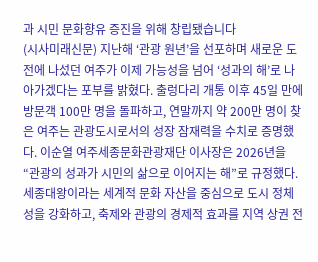과 시민 문화향유 증진을 위해 창립됐습니다
(시사미래신문) 지난해 ‘관광 원년’을 선포하며 새로운 도전에 나섰던 여주가 이제 가능성을 넘어 ‘성과의 해’로 나아가겠다는 포부를 밝혔다. 출렁다리 개통 이후 45일 만에 방문객 100만 명을 돌파하고, 연말까지 약 200만 명이 찾은 여주는 관광도시로서의 성장 잠재력을 수치로 증명했다. 이순열 여주세종문화관광재단 이사장은 2026년을 “관광의 성과가 시민의 삶으로 이어지는 해”로 규정했다. 세종대왕이라는 세계적 문화 자산을 중심으로 도시 정체성을 강화하고, 축제와 관광의 경제적 효과를 지역 상권 전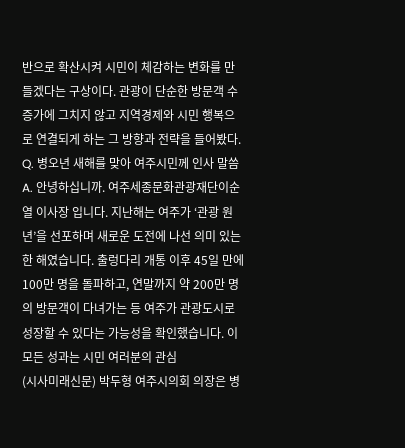반으로 확산시켜 시민이 체감하는 변화를 만들겠다는 구상이다. 관광이 단순한 방문객 수 증가에 그치지 않고 지역경제와 시민 행복으로 연결되게 하는 그 방향과 전략을 들어봤다. Q. 병오년 새해를 맞아 여주시민께 인사 말씀 A. 안녕하십니까. 여주세종문화관광재단이순열 이사장 입니다. 지난해는 여주가 ‘관광 원년’을 선포하며 새로운 도전에 나선 의미 있는 한 해였습니다. 출렁다리 개통 이후 45일 만에 100만 명을 돌파하고, 연말까지 약 200만 명의 방문객이 다녀가는 등 여주가 관광도시로 성장할 수 있다는 가능성을 확인했습니다. 이 모든 성과는 시민 여러분의 관심
(시사미래신문) 박두형 여주시의회 의장은 병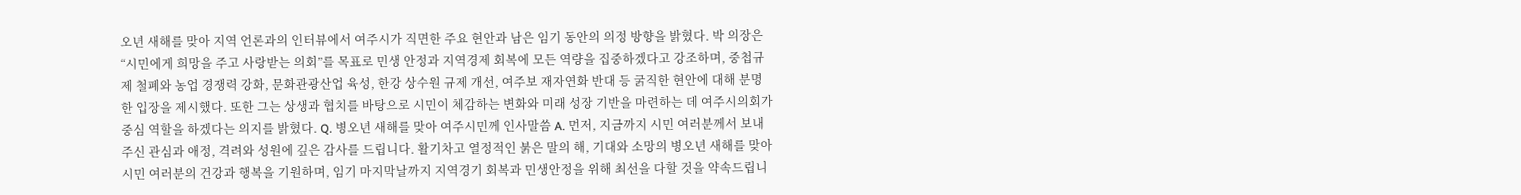오년 새해를 맞아 지역 언론과의 인터뷰에서 여주시가 직면한 주요 현안과 남은 임기 동안의 의정 방향을 밝혔다. 박 의장은 “시민에게 희망을 주고 사랑받는 의회”를 목표로 민생 안정과 지역경제 회복에 모든 역량을 집중하겠다고 강조하며, 중첩규제 철폐와 농업 경쟁력 강화, 문화관광산업 육성, 한강 상수원 규제 개선, 여주보 재자연화 반대 등 굵직한 현안에 대해 분명한 입장을 제시했다. 또한 그는 상생과 협치를 바탕으로 시민이 체감하는 변화와 미래 성장 기반을 마련하는 데 여주시의회가 중심 역할을 하겠다는 의지를 밝혔다. Q. 병오년 새해를 맞아 여주시민께 인사말씀 A. 먼저, 지금까지 시민 여러분께서 보내주신 관심과 애정, 격려와 성원에 깊은 감사를 드립니다. 활기차고 열정적인 붉은 말의 해, 기대와 소망의 병오년 새해를 맞아 시민 여러분의 건강과 행복을 기원하며, 임기 마지막날까지 지역경기 회복과 민생안정을 위해 최선을 다할 것을 약속드립니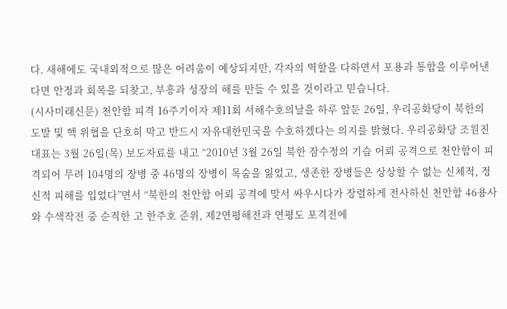다. 새해에도 국내외적으로 많은 어려움이 예상되지만, 각자의 역할을 다하면서 포용과 통합을 이루어낸다면 안정과 회복을 되찾고, 부흥과 성장의 해를 만들 수 있을 것이라고 믿습니다.
(시사미래신문) 천안함 피격 16주기이자 제11회 서해수호의날을 하루 앞둔 26일, 우리공화당이 북한의 도발 및 핵 위협을 단호히 막고 반드시 자유대한민국을 수호하겠다는 의지를 밝혔다. 우리공화당 조원진 대표는 3월 26일(목) 보도자료를 내고 “2010년 3월 26일 북한 잠수정의 기습 어뢰 공격으로 천안함이 피격되어 무려 104명의 장병 중 46명의 장병이 목숨을 잃었고, 생존한 장병들은 상상할 수 없는 신체적, 정신적 피해를 입었다”면서 “북한의 천안함 어뢰 공격에 맞서 싸우시다가 장렬하게 전사하신 천안함 46용사와 수색작전 중 순직한 고 한주호 준위, 제2연평해전과 연평도 포격전에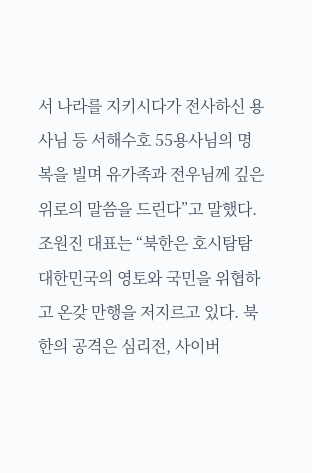서 나라를 지키시다가 전사하신 용사님 등 서해수호 55용사님의 명복을 빌며 유가족과 전우님께 깊은 위로의 말씀을 드린다”고 말했다. 조원진 대표는 “북한은 호시탐탐 대한민국의 영토와 국민을 위협하고 온갖 만행을 저지르고 있다. 북한의 공격은 심리전, 사이버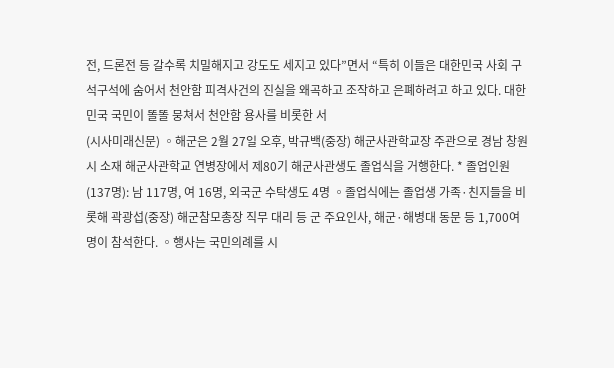전, 드론전 등 갈수록 치밀해지고 강도도 세지고 있다”면서 “특히 이들은 대한민국 사회 구석구석에 숨어서 천안함 피격사건의 진실을 왜곡하고 조작하고 은폐하려고 하고 있다. 대한민국 국민이 똘똘 뭉쳐서 천안함 용사를 비롯한 서
(시사미래신문) ◦해군은 2월 27일 오후, 박규백(중장) 해군사관학교장 주관으로 경남 창원시 소재 해군사관학교 연병장에서 제80기 해군사관생도 졸업식을 거행한다. * 졸업인원(137명): 남 117명, 여 16명, 외국군 수탁생도 4명 ◦졸업식에는 졸업생 가족·친지들을 비롯해 곽광섭(중장) 해군참모총장 직무 대리 등 군 주요인사, 해군·해병대 동문 등 1,700여 명이 참석한다. ◦행사는 국민의례를 시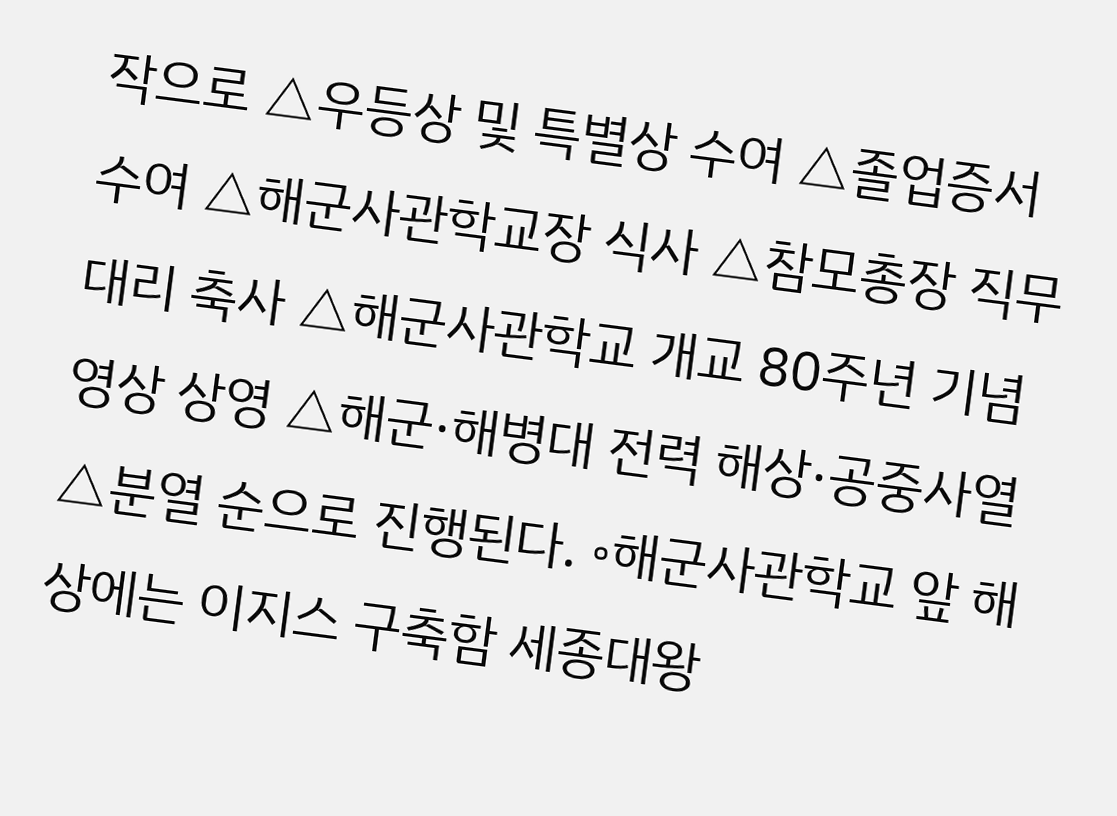작으로 △우등상 및 특별상 수여 △졸업증서 수여 △해군사관학교장 식사 △참모총장 직무대리 축사 △해군사관학교 개교 80주년 기념영상 상영 △해군·해병대 전력 해상·공중사열 △분열 순으로 진행된다. ◦해군사관학교 앞 해상에는 이지스 구축함 세종대왕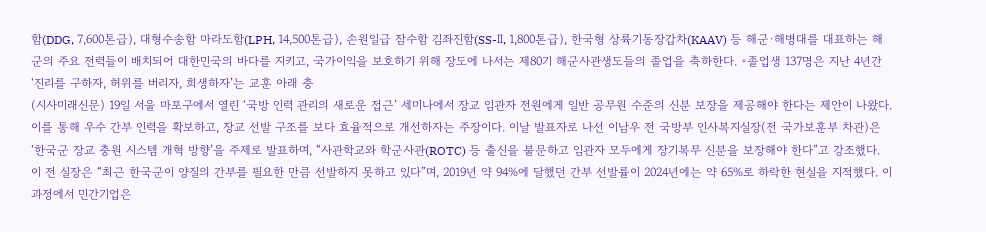함(DDG, 7,600톤급), 대형수송함 마라도함(LPH, 14,500톤급), 손원일급 잠수함 김좌진함(SS-Ⅱ, 1,800톤급), 한국형 상륙기동장갑차(KAAV) 등 해군·해병대를 대표하는 해군의 주요 전력들이 배치되어 대한민국의 바다를 지키고, 국가이익을 보호하기 위해 장도에 나서는 제80기 해군사관생도들의 졸업을 축하한다. ◦졸업생 137명은 지난 4년간 ‘진리를 구하자, 허위를 버리자, 희생하자’는 교훈 아래 충
(시사미래신문) 19일 서울 마포구에서 열린 ‘국방 인력 관리의 새로운 접근’ 세미나에서 장교 임관자 전원에게 일반 공무원 수준의 신분 보장을 제공해야 한다는 제안이 나왔다. 이를 통해 우수 간부 인력을 확보하고, 장교 선발 구조를 보다 효율적으로 개선하자는 주장이다. 이날 발표자로 나선 이남우 전 국방부 인사복지실장(전 국가보훈부 차관)은 ‘한국군 장교 충원 시스템 개혁 방향’을 주제로 발표하며, “사관학교와 학군사관(ROTC) 등 출신을 불문하고 임관자 모두에게 장기복무 신분을 보장해야 한다”고 강조했다. 이 전 실장은 “최근 한국군이 양질의 간부를 필요한 만큼 선발하지 못하고 있다”며, 2019년 약 94%에 달했던 간부 선발률이 2024년에는 약 65%로 하락한 현실을 지적했다. 이 과정에서 민간기업은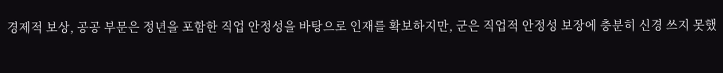경제적 보상, 공공 부문은 정년을 포함한 직업 안정성을 바탕으로 인재를 확보하지만, 군은 직업적 안정성 보장에 충분히 신경 쓰지 못했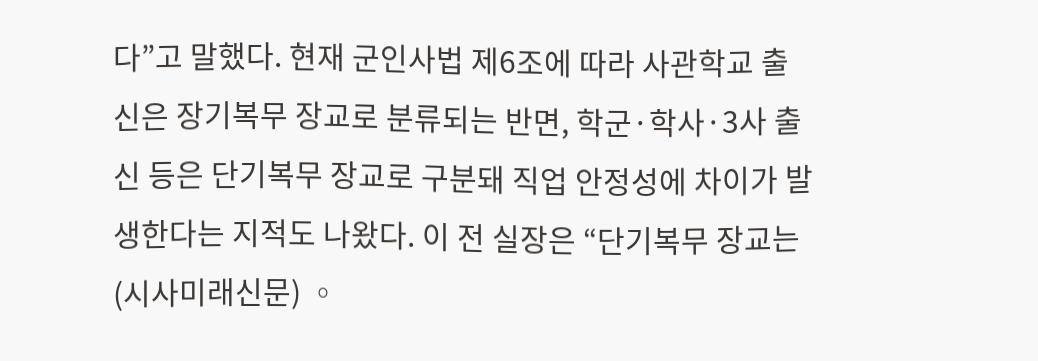다”고 말했다. 현재 군인사법 제6조에 따라 사관학교 출신은 장기복무 장교로 분류되는 반면, 학군·학사·3사 출신 등은 단기복무 장교로 구분돼 직업 안정성에 차이가 발생한다는 지적도 나왔다. 이 전 실장은 “단기복무 장교는
(시사미래신문) ◦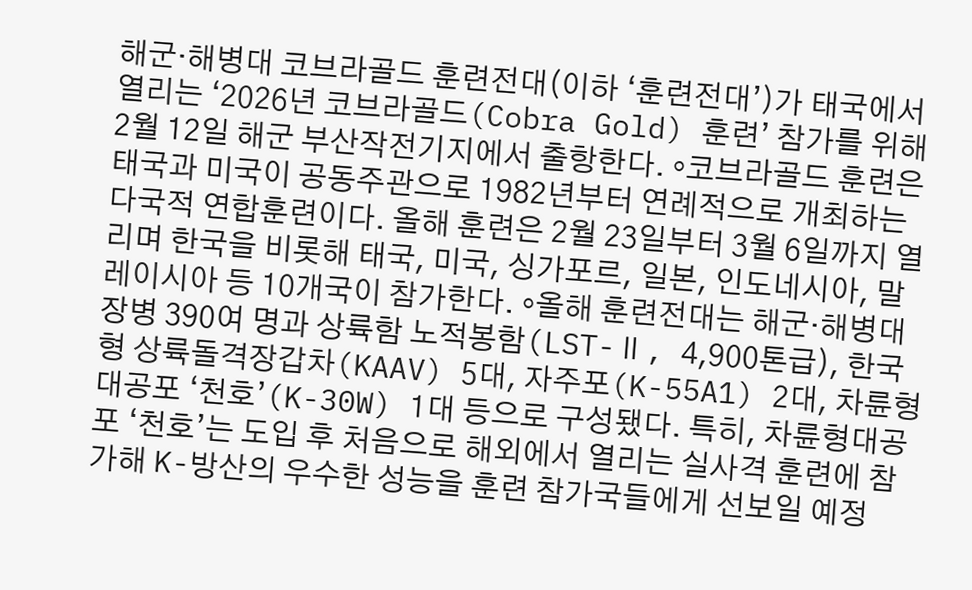해군·해병대 코브라골드 훈련전대(이하 ‘훈련전대’)가 태국에서 열리는 ‘2026년 코브라골드(Cobra Gold) 훈련’ 참가를 위해 2월 12일 해군 부산작전기지에서 출항한다. ◦코브라골드 훈련은 태국과 미국이 공동주관으로 1982년부터 연례적으로 개최하는 다국적 연합훈련이다. 올해 훈련은 2월 23일부터 3월 6일까지 열리며 한국을 비롯해 태국, 미국, 싱가포르, 일본, 인도네시아, 말레이시아 등 10개국이 참가한다. ◦올해 훈련전대는 해군·해병대 장병 390여 명과 상륙함 노적봉함(LST-Ⅱ, 4,900톤급), 한국형 상륙돌격장갑차(KAAV) 5대, 자주포(K-55A1) 2대, 차륜형대공포 ‘천호’(K-30W) 1대 등으로 구성됐다. 특히, 차륜형대공포 ‘천호’는 도입 후 처음으로 해외에서 열리는 실사격 훈련에 참가해 K-방산의 우수한 성능을 훈련 참가국들에게 선보일 예정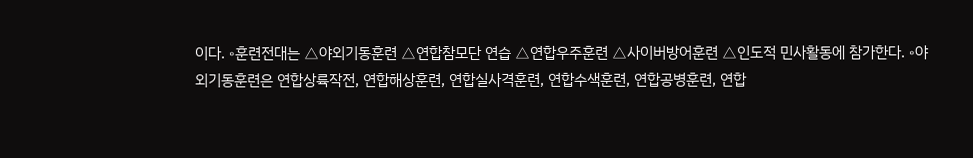이다. ◦훈련전대는 △야외기동훈련 △연합참모단 연습 △연합우주훈련 △사이버방어훈련 △인도적 민사활동에 참가한다. ◦야외기동훈련은 연합상륙작전, 연합해상훈련, 연합실사격훈련, 연합수색훈련, 연합공병훈련, 연합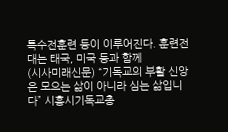특수전훈련 등이 이루어진다. 훈련전대는 태국, 미국 등과 함께
(시사미래신문) “기독교의 부활 신앙은 모으는 삶이 아니라 심는 삶입니다” 시흥시기독교총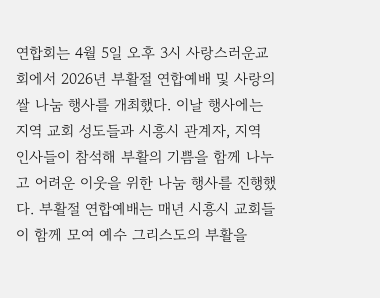연합회는 4월 5일 오후 3시 사랑스러운교회에서 2026년 부활절 연합예배 및 사랑의 쌀 나눔 행사를 개최했다. 이날 행사에는 지역 교회 성도들과 시흥시 관계자, 지역 인사들이 참석해 부활의 기쁨을 함께 나누고 어려운 이웃을 위한 나눔 행사를 진행했다. 부활절 연합예배는 매년 시흥시 교회들이 함께 모여 예수 그리스도의 부활을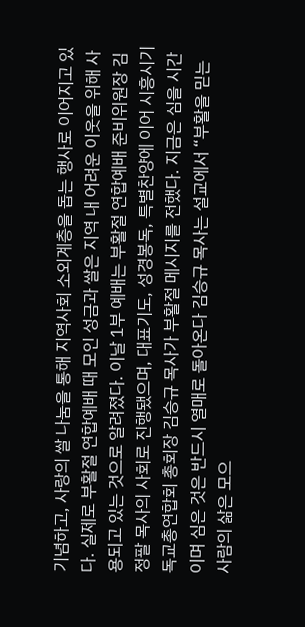기념하고, 사랑의 쌀 나눔을 통해 지역사회 소외계층을 돕는 행사로 이어지고 있다. 실제로 부활절 연합예배 때 모인 성금과 쌀은 지역 내 어려운 이웃을 위해 사용되고 있는 것으로 알려졌다. 이날 1부 예배는 부활절 연합예배 준비위원장 김정팔 목사의 사회로 진행됐으며, 대표기도, 성경봉독, 특별찬양에 이어 시흥시기독교총연합회 총회장 김승규 목사가 부활절 메시지를 전했다. 지금은 심을 시간이며 심은 것은 반드시 열매로 돌아온다 김승규 목사는 설교에서 “부활을 믿는 사람의 삶은 모으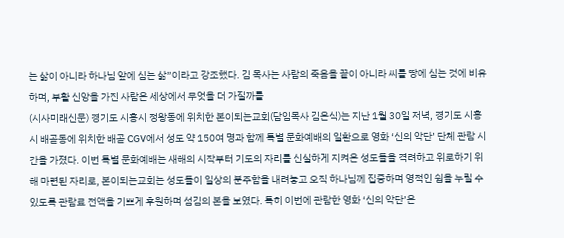는 삶이 아니라 하나님 앞에 심는 삶”이라고 강조했다. 김 목사는 사람의 죽음을 끝이 아니라 씨를 땅에 심는 것에 비유하며, 부활 신앙을 가진 사람은 세상에서 무엇을 더 가질까를
(시사미래신문) 경기도 시흥시 정왕동에 위치한 본이되는교회(담임목사 김은식)는 지난 1월 30일 저녁, 경기도 시흥시 배곧동에 위치한 배곧 CGV에서 성도 약 150여 명과 함께 특별 문화예배의 일환으로 영화 ‘신의 악단’ 단체 관람 시간을 가졌다. 이번 특별 문화예배는 새해의 시작부터 기도의 자리를 신실하게 지켜온 성도들을 격려하고 위로하기 위해 마련된 자리로, 본이되는교회는 성도들이 일상의 분주함을 내려놓고 오직 하나님께 집중하며 영적인 쉼을 누릴 수 있도록 관람료 전액을 기쁘게 후원하며 섬김의 본을 보였다. 특히 이번에 관람한 영화 ‘신의 악단’은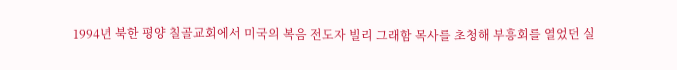1994년 북한 평양 칠골교회에서 미국의 복음 전도자 빌리 그래함 목사를 초청해 부흥회를 열었던 실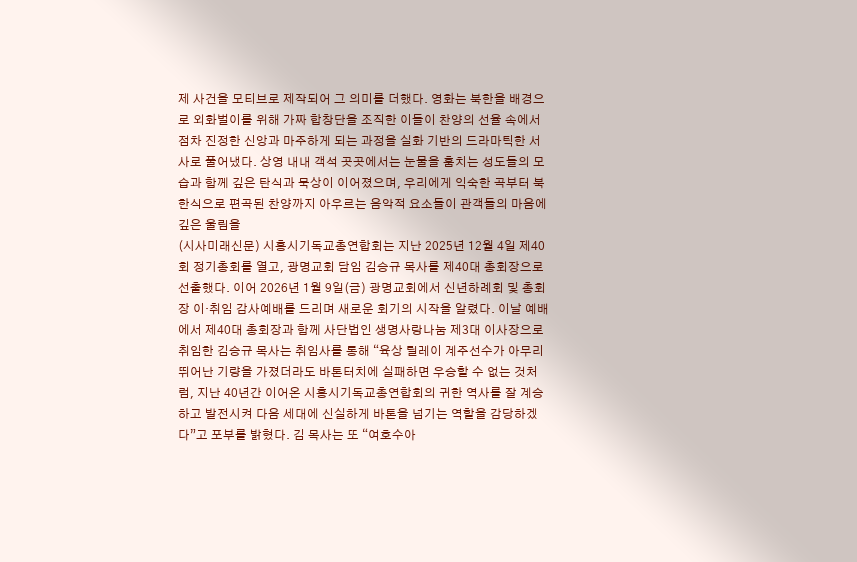제 사건을 모티브로 제작되어 그 의미를 더했다. 영화는 북한을 배경으로 외화벌이를 위해 가짜 합창단을 조직한 이들이 찬양의 선율 속에서 점차 진정한 신앙과 마주하게 되는 과정을 실화 기반의 드라마틱한 서사로 풀어냈다. 상영 내내 객석 곳곳에서는 눈물을 훔치는 성도들의 모습과 함께 깊은 탄식과 묵상이 이어졌으며, 우리에게 익숙한 곡부터 북한식으로 편곡된 찬양까지 아우르는 음악적 요소들이 관객들의 마음에 깊은 울림을
(시사미래신문) 시흥시기독교총연합회는 지난 2025년 12월 4일 제40회 정기총회를 열고, 광명교회 담임 김승규 목사를 제40대 총회장으로 선출했다. 이어 2026년 1월 9일(금) 광명교회에서 신년하례회 및 총회장 이·취임 감사예배를 드리며 새로운 회기의 시작을 알렸다. 이날 예배에서 제40대 총회장과 함께 사단법인 생명사랑나눔 제3대 이사장으로 취임한 김승규 목사는 취임사를 통해 “육상 릴레이 계주선수가 아무리 뛰어난 기량을 가졌더라도 바톤터치에 실패하면 우승할 수 없는 것처럼, 지난 40년간 이어온 시흥시기독교총연합회의 귀한 역사를 잘 계승하고 발전시켜 다음 세대에 신실하게 바톤을 넘기는 역할을 감당하겠다”고 포부를 밝혔다. 김 목사는 또 “여호수아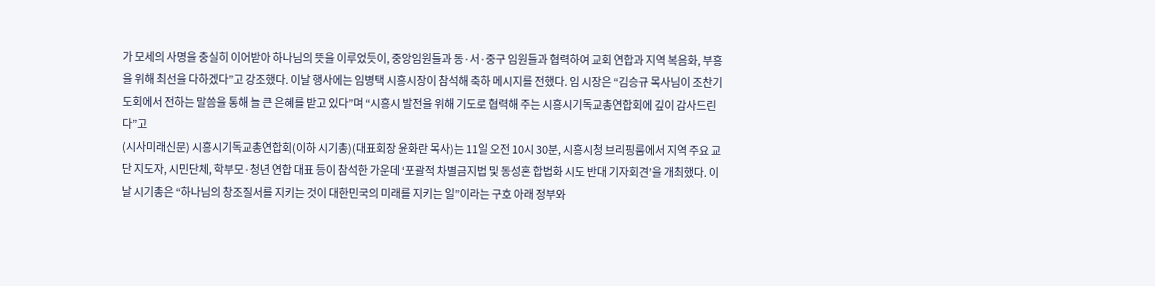가 모세의 사명을 충실히 이어받아 하나님의 뜻을 이루었듯이, 중앙임원들과 동·서·중구 임원들과 협력하여 교회 연합과 지역 복음화, 부흥을 위해 최선을 다하겠다”고 강조했다. 이날 행사에는 임병택 시흥시장이 참석해 축하 메시지를 전했다. 임 시장은 “김승규 목사님이 조찬기도회에서 전하는 말씀을 통해 늘 큰 은혜를 받고 있다”며 “시흥시 발전을 위해 기도로 협력해 주는 시흥시기독교총연합회에 깊이 감사드린다”고
(시사미래신문) 시흥시기독교총연합회(이하 시기총)(대표회장 윤화란 목사)는 11일 오전 10시 30분, 시흥시청 브리핑룸에서 지역 주요 교단 지도자, 시민단체, 학부모·청년 연합 대표 등이 참석한 가운데 ‘포괄적 차별금지법 및 동성혼 합법화 시도 반대 기자회견’을 개최했다. 이날 시기총은 “하나님의 창조질서를 지키는 것이 대한민국의 미래를 지키는 일”이라는 구호 아래 정부와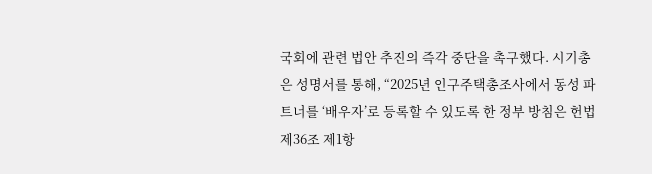국회에 관련 법안 추진의 즉각 중단을 촉구했다. 시기총은 성명서를 통해, “2025년 인구주택총조사에서 동성 파트너를 ‘배우자’로 등록할 수 있도록 한 정부 방침은 헌법 제36조 제1항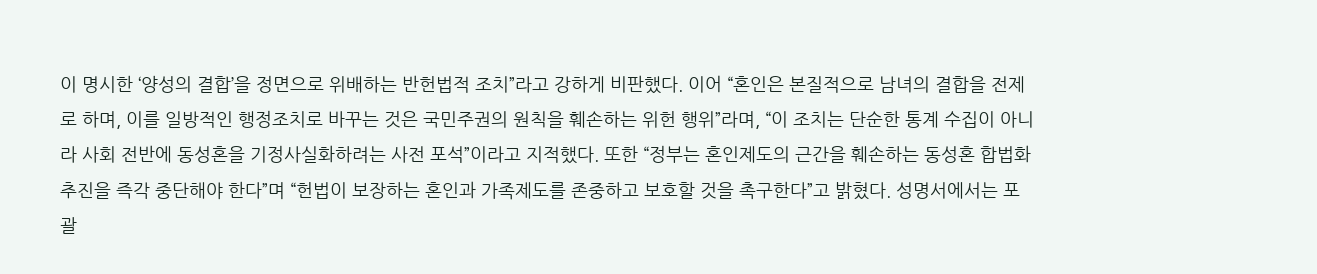이 명시한 ‘양성의 결합’을 정면으로 위배하는 반헌법적 조치”라고 강하게 비판했다. 이어 “혼인은 본질적으로 남녀의 결합을 전제로 하며, 이를 일방적인 행정조치로 바꾸는 것은 국민주권의 원칙을 훼손하는 위헌 행위”라며, “이 조치는 단순한 통계 수집이 아니라 사회 전반에 동성혼을 기정사실화하려는 사전 포석”이라고 지적했다. 또한 “정부는 혼인제도의 근간을 훼손하는 동성혼 합법화 추진을 즉각 중단해야 한다”며 “헌법이 보장하는 혼인과 가족제도를 존중하고 보호할 것을 촉구한다”고 밝혔다. 성명서에서는 포괄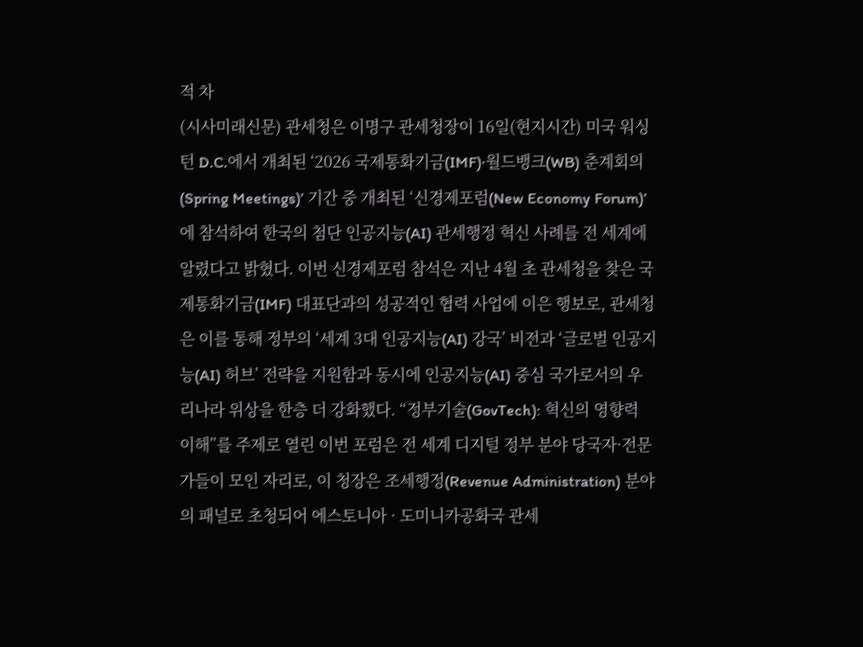적 차
(시사미래신문) 관세청은 이명구 관세청장이 16일(현지시간) 미국 워싱턴 D.C.에서 개최된 ‘2026 국제통화기금(IMF)·월드뱅크(WB) 춘계회의(Spring Meetings)’ 기간 중 개최된 ‘신경제포럼(New Economy Forum)’에 참석하여 한국의 첨단 인공지능(AI) 관세행정 혁신 사례를 전 세계에 알렸다고 밝혔다. 이번 신경제포럼 참석은 지난 4월 초 관세청을 찾은 국제통화기금(IMF) 대표단과의 성공적인 협력 사업에 이은 행보로, 관세청은 이를 통해 정부의 ‘세계 3대 인공지능(AI) 강국’ 비전과 ‘글로벌 인공지능(AI) 허브’ 전략을 지원함과 동시에 인공지능(AI) 중심 국가로서의 우리나라 위상을 한층 더 강화했다. “정부기술(GovTech): 혁신의 영향력 이해”를 주제로 열린 이번 포럼은 전 세계 디지털 정부 분야 당국자·전문가들이 모인 자리로, 이 청장은 조세행정(Revenue Administration) 분야의 패널로 초청되어 에스토니아 · 도미니카공화국 관세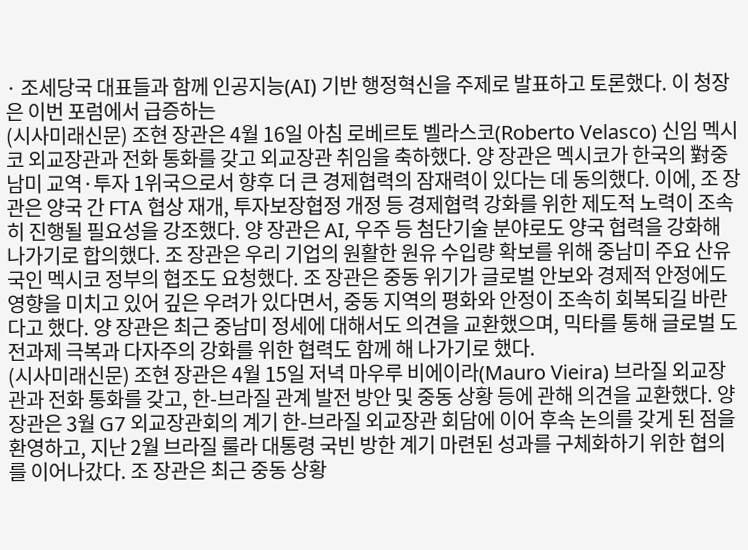· 조세당국 대표들과 함께 인공지능(AI) 기반 행정혁신을 주제로 발표하고 토론했다. 이 청장은 이번 포럼에서 급증하는
(시사미래신문) 조현 장관은 4월 16일 아침 로베르토 벨라스코(Roberto Velasco) 신임 멕시코 외교장관과 전화 통화를 갖고 외교장관 취임을 축하했다. 양 장관은 멕시코가 한국의 對중남미 교역·투자 1위국으로서 향후 더 큰 경제협력의 잠재력이 있다는 데 동의했다. 이에, 조 장관은 양국 간 FTA 협상 재개, 투자보장협정 개정 등 경제협력 강화를 위한 제도적 노력이 조속히 진행될 필요성을 강조했다. 양 장관은 AI, 우주 등 첨단기술 분야로도 양국 협력을 강화해 나가기로 합의했다. 조 장관은 우리 기업의 원활한 원유 수입량 확보를 위해 중남미 주요 산유국인 멕시코 정부의 협조도 요청했다. 조 장관은 중동 위기가 글로벌 안보와 경제적 안정에도 영향을 미치고 있어 깊은 우려가 있다면서, 중동 지역의 평화와 안정이 조속히 회복되길 바란다고 했다. 양 장관은 최근 중남미 정세에 대해서도 의견을 교환했으며, 믹타를 통해 글로벌 도전과제 극복과 다자주의 강화를 위한 협력도 함께 해 나가기로 했다.
(시사미래신문) 조현 장관은 4월 15일 저녁 마우루 비에이라(Mauro Vieira) 브라질 외교장관과 전화 통화를 갖고, 한-브라질 관계 발전 방안 및 중동 상황 등에 관해 의견을 교환했다. 양 장관은 3월 G7 외교장관회의 계기 한-브라질 외교장관 회담에 이어 후속 논의를 갖게 된 점을 환영하고, 지난 2월 브라질 룰라 대통령 국빈 방한 계기 마련된 성과를 구체화하기 위한 협의를 이어나갔다. 조 장관은 최근 중동 상황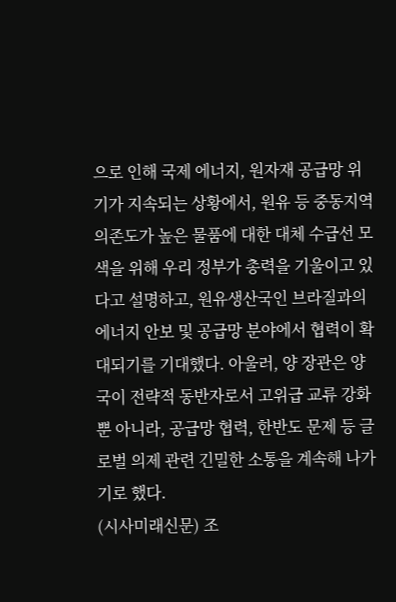으로 인해 국제 에너지, 원자재 공급망 위기가 지속되는 상황에서, 원유 등 중동지역 의존도가 높은 물품에 대한 대체 수급선 모색을 위해 우리 정부가 총력을 기울이고 있다고 설명하고, 원유생산국인 브라질과의 에너지 안보 및 공급망 분야에서 협력이 확대되기를 기대했다. 아울러, 양 장관은 양국이 전략적 동반자로서 고위급 교류 강화 뿐 아니라, 공급망 협력, 한반도 문제 등 글로벌 의제 관련 긴밀한 소통을 계속해 나가기로 했다.
(시사미래신문) 조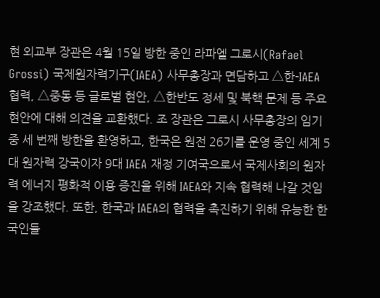현 외교부 장관은 4월 15일 방한 중인 라파엘 그로시(Rafael Grossi) 국제원자력기구(IAEA) 사무총장과 면담하고 △한-IAEA 협력, △중동 등 글로벌 현안, △한반도 정세 및 북핵 문제 등 주요 현안에 대해 의견을 교환했다. 조 장관은 그로시 사무총장의 임기 중 세 번째 방한을 환영하고, 한국은 원전 26기를 운영 중인 세계 5대 원자력 강국이자 9대 IAEA 재정 기여국으로서 국제사회의 원자력 에너지 평화적 이용 증진을 위해 IAEA와 지속 협력해 나갈 것임을 강조했다. 또한, 한국과 IAEA의 협력을 촉진하기 위해 유능한 한국인들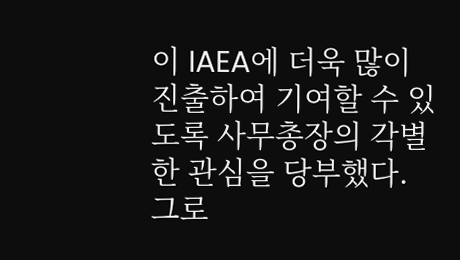이 IAEA에 더욱 많이 진출하여 기여할 수 있도록 사무총장의 각별한 관심을 당부했다. 그로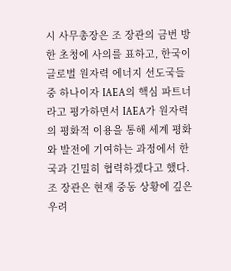시 사무총장은 조 장관의 금번 방한 초청에 사의를 표하고, 한국이 글로벌 원자력 에너지 선도국들 중 하나이자 IAEA의 핵심 파트너라고 평가하면서 IAEA가 원자력의 평화적 이용을 통해 세계 평화와 발전에 기여하는 과정에서 한국과 긴밀히 협력하겠다고 했다. 조 장관은 현재 중동 상황에 깊은 우려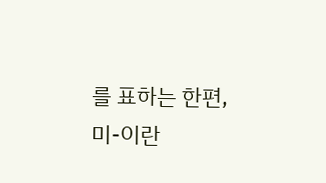를 표하는 한편, 미-이란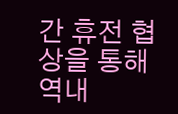간 휴전 협상을 통해 역내